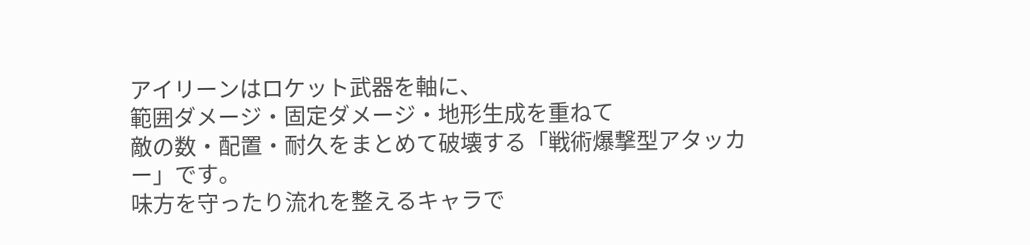アイリーンはロケット武器を軸に、
範囲ダメージ・固定ダメージ・地形生成を重ねて
敵の数・配置・耐久をまとめて破壊する「戦術爆撃型アタッカー」です。
味方を守ったり流れを整えるキャラで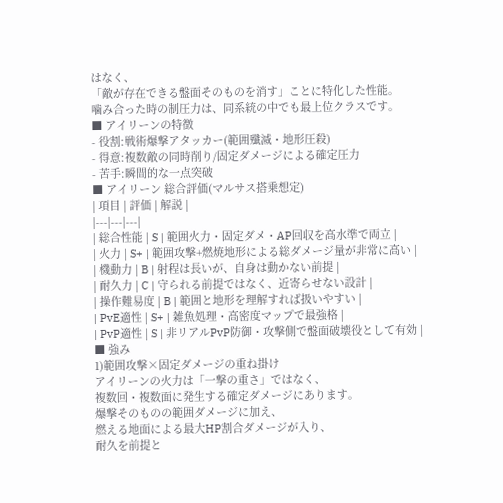はなく、
「敵が存在できる盤面そのものを消す」ことに特化した性能。
噛み合った時の制圧力は、同系統の中でも最上位クラスです。
■ アイリーンの特徴
- 役割:戦術爆撃アタッカー(範囲殲滅・地形圧殺)
- 得意:複数敵の同時削り/固定ダメージによる確定圧力
- 苦手:瞬間的な一点突破
■ アイリーン 総合評価(マルサス搭乗想定)
| 項目 | 評価 | 解説 |
|---|---|---|
| 総合性能 | S | 範囲火力・固定ダメ・AP回収を高水準で両立 |
| 火力 | S+ | 範囲攻撃+燃焼地形による総ダメージ量が非常に高い |
| 機動力 | B | 射程は長いが、自身は動かない前提 |
| 耐久力 | C | 守られる前提ではなく、近寄らせない設計 |
| 操作難易度 | B | 範囲と地形を理解すれば扱いやすい |
| PvE適性 | S+ | 雑魚処理・高密度マップで最強格 |
| PvP適性 | S | 非リアルPvP防御・攻撃側で盤面破壊役として有効 |
■ 強み
1)範囲攻撃×固定ダメージの重ね掛け
アイリーンの火力は「一撃の重さ」ではなく、
複数回・複数面に発生する確定ダメージにあります。
爆撃そのものの範囲ダメージに加え、
燃える地面による最大HP割合ダメージが入り、
耐久を前提と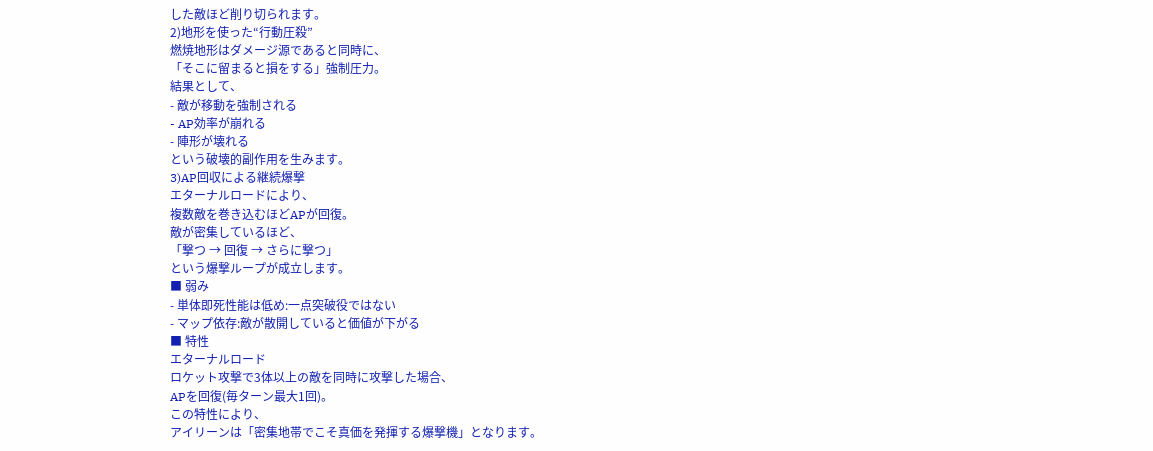した敵ほど削り切られます。
2)地形を使った“行動圧殺”
燃焼地形はダメージ源であると同時に、
「そこに留まると損をする」強制圧力。
結果として、
- 敵が移動を強制される
- AP効率が崩れる
- 陣形が壊れる
という破壊的副作用を生みます。
3)AP回収による継続爆撃
エターナルロードにより、
複数敵を巻き込むほどAPが回復。
敵が密集しているほど、
「撃つ → 回復 → さらに撃つ」
という爆撃ループが成立します。
■ 弱み
- 単体即死性能は低め:一点突破役ではない
- マップ依存:敵が散開していると価値が下がる
■ 特性
エターナルロード
ロケット攻撃で3体以上の敵を同時に攻撃した場合、
APを回復(毎ターン最大1回)。
この特性により、
アイリーンは「密集地帯でこそ真価を発揮する爆撃機」となります。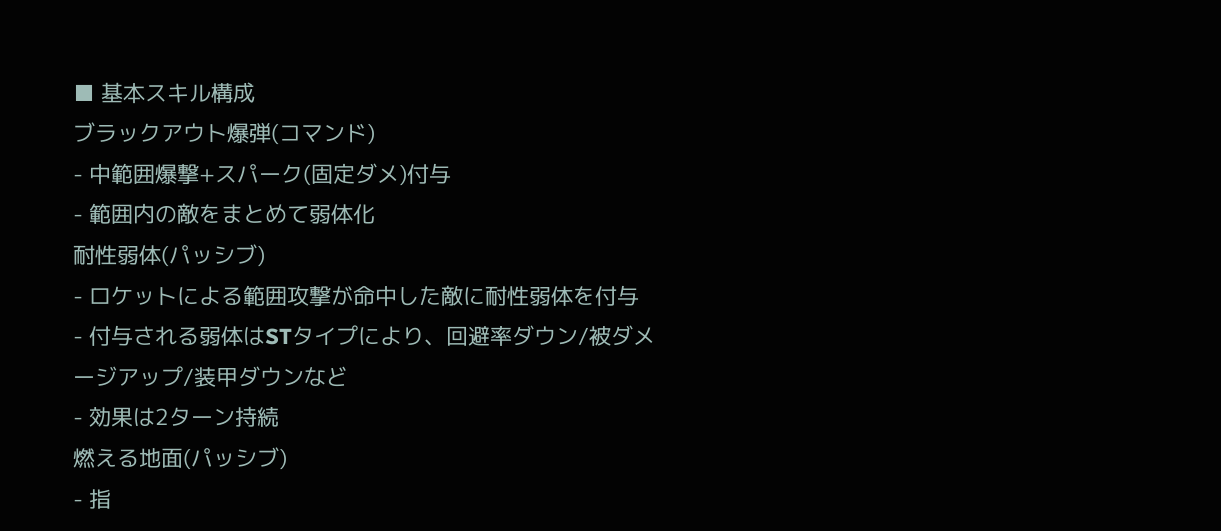■ 基本スキル構成
ブラックアウト爆弾(コマンド)
- 中範囲爆撃+スパーク(固定ダメ)付与
- 範囲内の敵をまとめて弱体化
耐性弱体(パッシブ)
- ロケットによる範囲攻撃が命中した敵に耐性弱体を付与
- 付与される弱体はSTタイプにより、回避率ダウン/被ダメージアップ/装甲ダウンなど
- 効果は2ターン持続
燃える地面(パッシブ)
- 指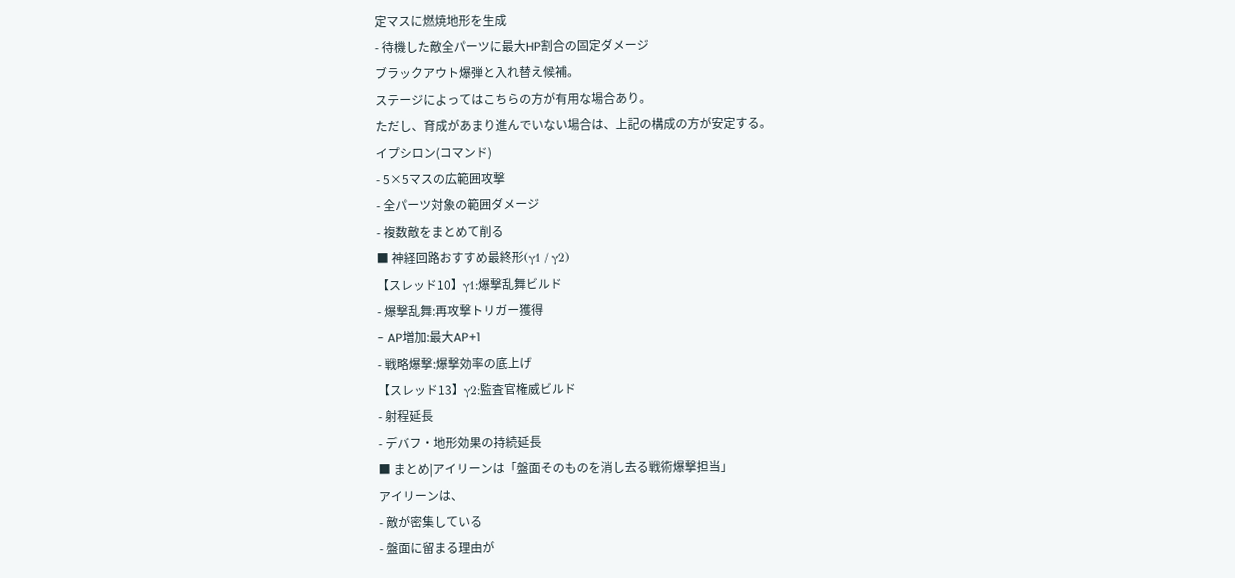定マスに燃焼地形を生成
- 待機した敵全パーツに最大HP割合の固定ダメージ
ブラックアウト爆弾と入れ替え候補。
ステージによってはこちらの方が有用な場合あり。
ただし、育成があまり進んでいない場合は、上記の構成の方が安定する。
イプシロン(コマンド)
- 5×5マスの広範囲攻撃
- 全パーツ対象の範囲ダメージ
- 複数敵をまとめて削る
■ 神経回路おすすめ最終形(γ1 / γ2)
【スレッド10】γ1:爆撃乱舞ビルド
- 爆撃乱舞:再攻撃トリガー獲得
- AP増加:最大AP+1
- 戦略爆撃:爆撃効率の底上げ
【スレッド13】γ2:監査官権威ビルド
- 射程延長
- デバフ・地形効果の持続延長
■ まとめ|アイリーンは「盤面そのものを消し去る戦術爆撃担当」
アイリーンは、
- 敵が密集している
- 盤面に留まる理由が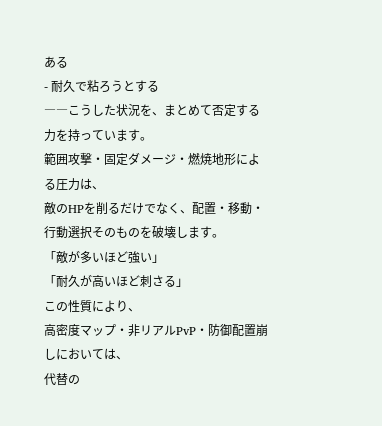ある
- 耐久で粘ろうとする
――こうした状況を、まとめて否定する力を持っています。
範囲攻撃・固定ダメージ・燃焼地形による圧力は、
敵のHPを削るだけでなく、配置・移動・行動選択そのものを破壊します。
「敵が多いほど強い」
「耐久が高いほど刺さる」
この性質により、
高密度マップ・非リアルPvP・防御配置崩しにおいては、
代替の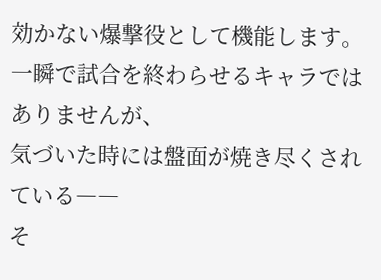効かない爆撃役として機能します。
一瞬で試合を終わらせるキャラではありませんが、
気づいた時には盤面が焼き尽くされている――
そ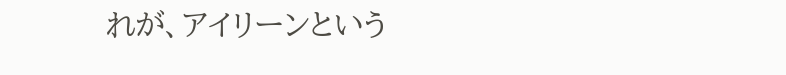れが、アイリーンという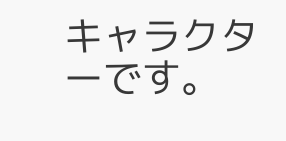キャラクターです。